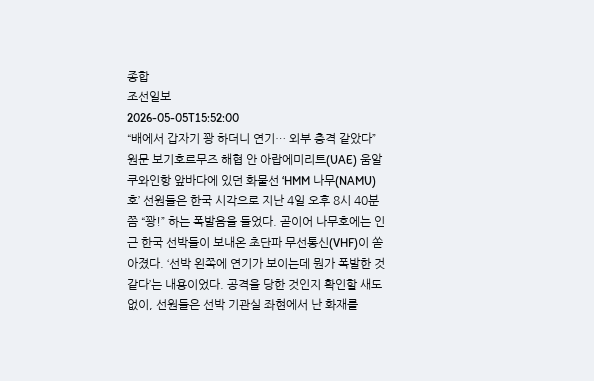종합
조선일보
2026-05-05T15:52:00
“배에서 갑자기 꽝 하더니 연기… 외부 충격 같았다”
원문 보기호르무즈 해협 안 아랍에미리트(UAE) 움알쿠와인항 앞바다에 있던 화물선 ‘HMM 나무(NAMU)호’ 선원들은 한국 시각으로 지난 4일 오후 8시 40분쯤 “꽝!” 하는 폭발음을 들었다. 곧이어 나무호에는 인근 한국 선박들이 보내온 초단파 무선통신(VHF)이 쏟아졌다. ‘선박 왼쪽에 연기가 보이는데 뭔가 폭발한 것 같다’는 내용이었다. 공격을 당한 것인지 확인할 새도 없이, 선원들은 선박 기관실 좌현에서 난 화재를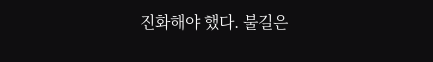진화해야 했다. 불길은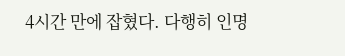4시간 만에 잡혔다. 다행히 인명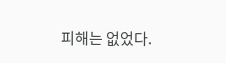피해는 없었다.